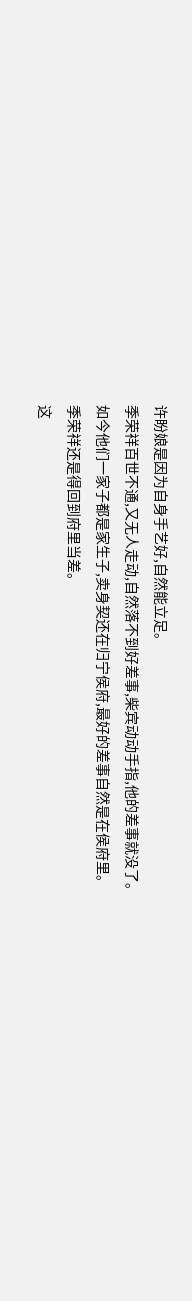许盼娘是因为自身手艺好,自然能立足。
季荣祥百世不通,又无人走动,自然落不到好差事,柴宾动动手指,他的差事就没了。
如今他们一家子都是家生子,卖身契还在归宁侯府,最好的差事自然是在侯府里。
季荣祥还是得回到府里当差。
这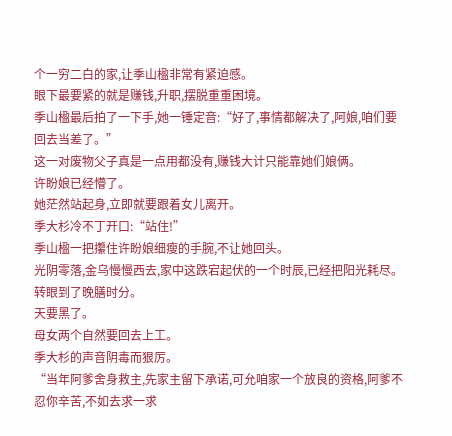个一穷二白的家,让季山楹非常有紧迫感。
眼下最要紧的就是赚钱,升职,摆脱重重困境。
季山楹最后拍了一下手,她一锤定音:“好了,事情都解决了,阿娘,咱们要回去当差了。”
这一对废物父子真是一点用都没有,赚钱大计只能靠她们娘俩。
许盼娘已经懵了。
她茫然站起身,立即就要跟着女儿离开。
季大杉冷不丁开口:“站住!”
季山楹一把攥住许盼娘细瘦的手腕,不让她回头。
光阴零落,金乌慢慢西去,家中这跌宕起伏的一个时辰,已经把阳光耗尽。
转眼到了晚膳时分。
天要黑了。
母女两个自然要回去上工。
季大杉的声音阴毒而狠厉。
“当年阿爹舍身救主,先家主留下承诺,可允咱家一个放良的资格,阿爹不忍你辛苦,不如去求一求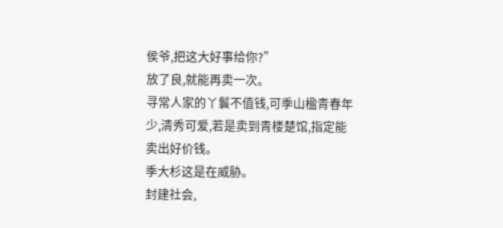侯爷,把这大好事给你?”
放了良,就能再卖一次。
寻常人家的丫鬟不值钱,可季山楹青春年少,清秀可爱,若是卖到青楼楚馆,指定能卖出好价钱。
季大杉这是在威胁。
封建社会,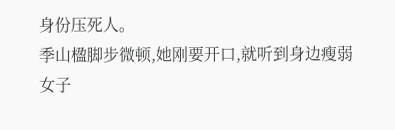身份压死人。
季山楹脚步微顿,她刚要开口,就听到身边瘦弱女子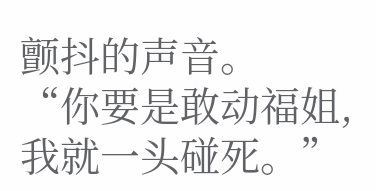颤抖的声音。
“你要是敢动福姐,我就一头碰死。”